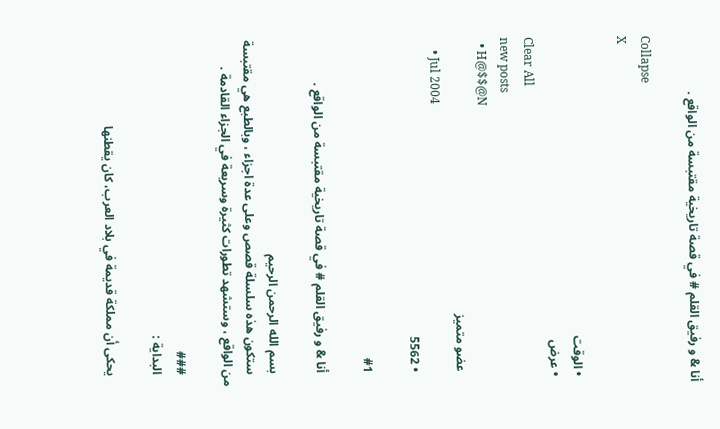أنا & و رفيق القلم # في قصة تاريخية مقتبسة من الواقع .

Collapse
X

  • الوقت
  • عرض
Clear All
new posts
  • H@$$@N
    عضو متميز
    • Jul 2004
    • 5562

    #1

    أنا & و رفيق القلم # في قصة تاريخية مقتبسة من الواقع .

    بسم الله الرحمن الرحيم
    ستكون هذه سلسلة قصص وعلى عدة اجزاء ، وبالطبع هي مقتبسة من الواقع ، وستشهد تطورات كثيرة وسريعة في الجزاء القادمة .

    ###
    البداية :

    يحكى أن مملكة قديمة في بلاد العرب، كان يقطنها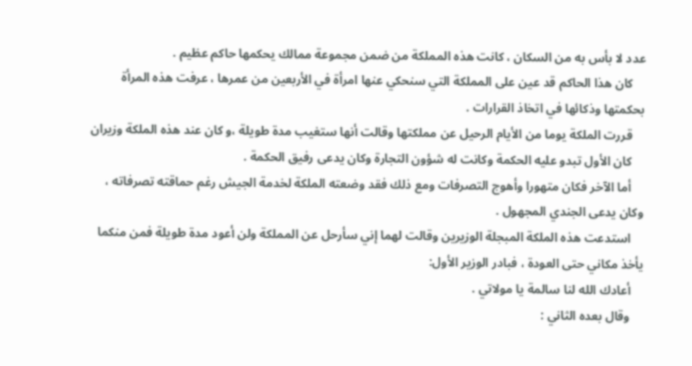عدد لا بأس به من السكان ، كانت هذه المملكة من ضمن مجموعة ممالك يحكمها حاكم عظيم .
    كان هذا الحاكم قد عين على المملكة التي سنحكي عنها امرأة في الأربعين من عمرها ، عرفت هذه المرأة بحكمتها وذكائها في اتخاذ القرارات .
    قررت الملكة يوما من الأيام الرحيل عن مملكتها وقالت أنها ستغيب مدة طويلة ،و كان عند هذه الملكة وزيران
    كان الأول تبدو عليه الحكمة وكانت له شؤون التجارة وكان يدعى رفيق الحكمة .
    أما الآخر فكان متهورا وأهوج التصرفات ومع ذلك فقد وضعته الملكة لخدمة الجيش رغم حماقته تصرفاته ، وكان يدعى الجندي المجهول .
    استدعت هذه الملكة المبجلة الوزيرين وقالت لهما إني سأرحل عن المملكة ولن أعود مدة طويلة فمن منكما يأخذ مكاني حتى العودة ، فبادر الوزير الأول:
    أعادك الله لنا سالمة يا مولاتي .
    وقال بعده الثاني :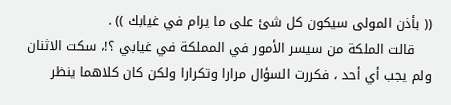(( بأذن المولى سيكون كل شئ على ما يرام في غيابك )) .
    قالت الملكة من سيسر الأمور في المملكة في غيابي ؟!، سكت الاثنان ولم يجب أي أحد ، فكررت السؤال مرارا وتكرارا ولكن كان كلاهما ينظر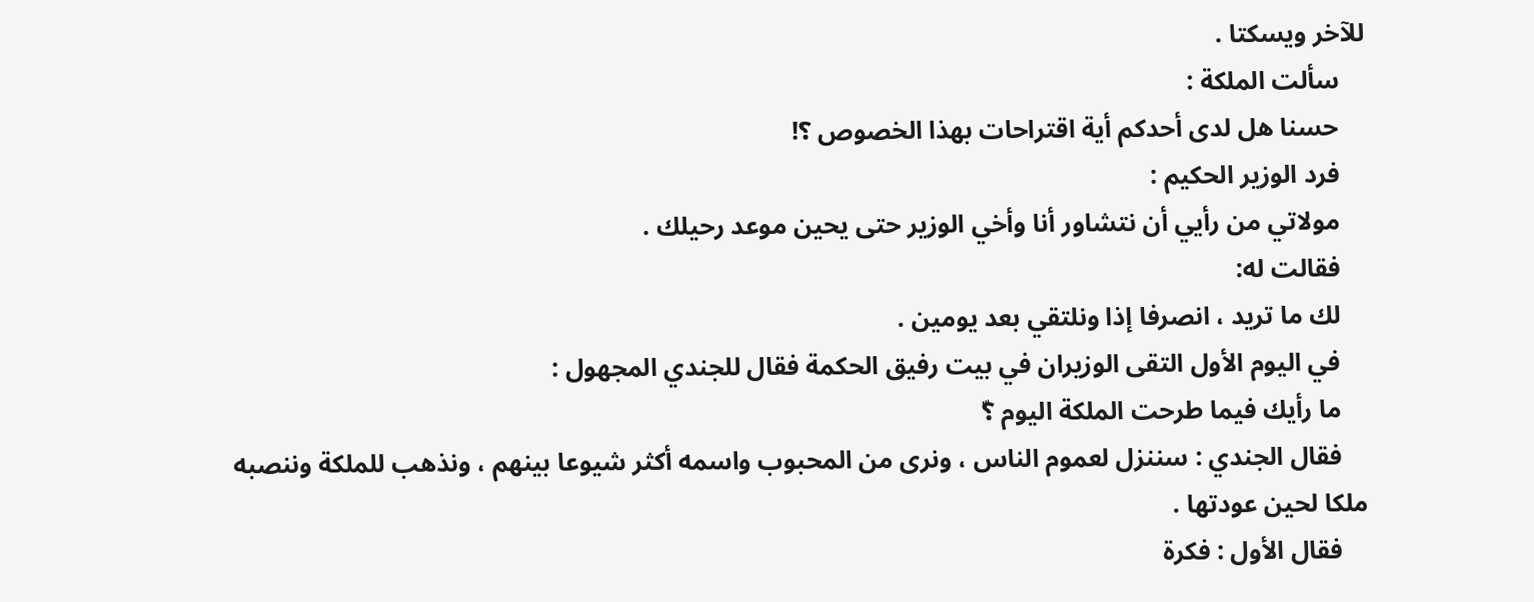للآخر ويسكتا .
    سألت الملكة :
    حسنا هل لدى أحدكم أية اقتراحات بهذا الخصوص ؟!
    فرد الوزير الحكيم :
    مولاتي من رأيي أن نتشاور أنا وأخي الوزير حتى يحين موعد رحيلك .
    فقالت له:
    لك ما تريد ، انصرفا إذا ونلتقي بعد يومين .
    في اليوم الأول التقى الوزيران في بيت رفيق الحكمة فقال للجندي المجهول :
    ما رأيك فيما طرحت الملكة اليوم ؟ّ
    فقال الجندي : سننزل لعموم الناس ، ونرى من المحبوب واسمه أكثر شيوعا بينهم ، ونذهب للملكة وننصبه ملكا لحين عودتها .
    فقال الأول : فكرة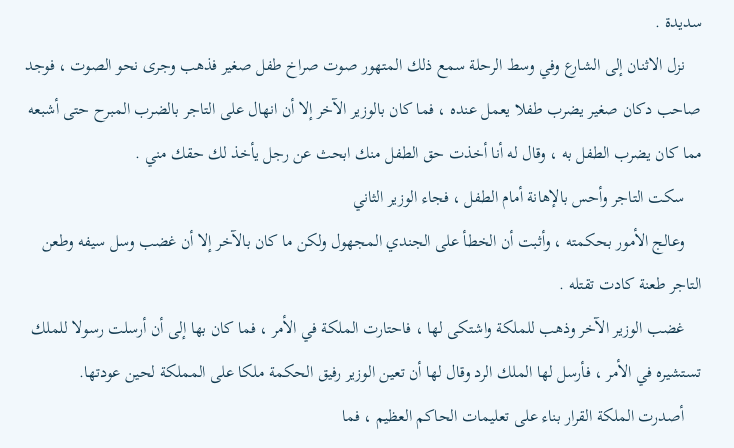سديدة .
    نزل الاثنان إلى الشارع وفي وسط الرحلة سمع ذلك المتهور صوت صراخ طفل صغير فذهب وجرى نحو الصوت ، فوجد صاحب دكان صغير يضرب طفلا يعمل عنده ، فما كان بالوزير الآخر إلا أن انهال على التاجر بالضرب المبرح حتى أشبعه مما كان يضرب الطفل به ، وقال له أنا أخذت حق الطفل منك ابحث عن رجل يأخذ لك حقك مني .
    سكت التاجر وأحس بالإهانة أمام الطفل ، فجاء الوزير الثاني
    وعالج الأمور بحكمته ، وأثبت أن الخطأ على الجندي المجهول ولكن ما كان بالآخر إلا أن غضب وسل سيفه وطعن التاجر طعنة كادت تقتله .
    غضب الوزير الآخر وذهب للملكة واشتكى لها ، فاحتارت الملكة في الأمر ، فما كان بها إلى أن أرسلت رسولا للملك تستشيره في الأمر ، فأرسل لها الملك الرد وقال لها أن تعين الوزير رفيق الحكمة ملكا على المملكة لحين عودتها.
    أصدرت الملكة القرار بناء على تعليمات الحاكم العظيم ، فما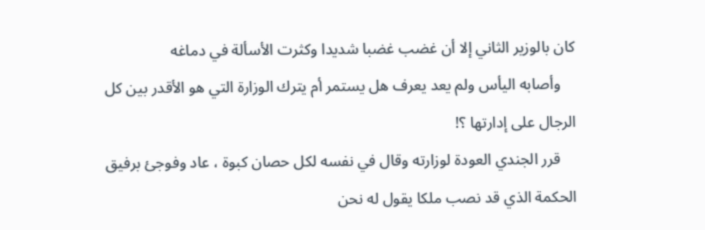كان بالوزير الثاني إلا أن غضب غضبا شديدا وكثرت الأسألة في دماغه
    وأصابه اليأس ولم يعد يعرف هل يستمر أم يترك الوزارة التي هو الأقدر بين كل الرجال على إدارتها ؟!
    قرر الجندي العودة لوزارته وقال في نفسه لكل حصان كبوة ، عاد وفوجئ برفيق الحكمة الذي قد نصب ملكا يقول له نحن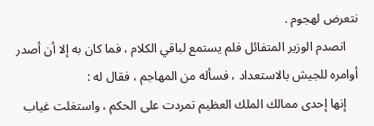نتعرض لهجوم .
    انصدم الوزير المتفائل فلم يستمع لباقي الكلام ، فما كان به إلا أن أصدر أوامره للجيش بالاستعداد ، فسأله من المهاجم ، فقال له :
    إنها إحدى ممالك الملك العظيم تمردت على الحكم ، واستغلت غياب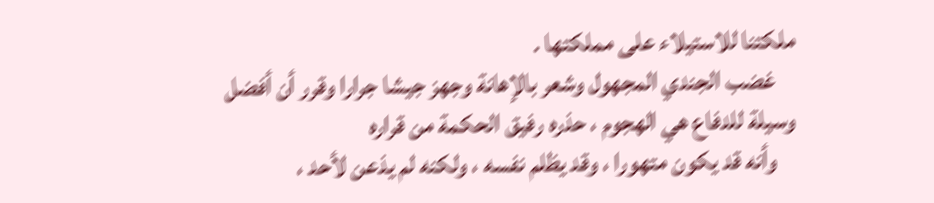ملكتنا للاستيلاء على مملكتها .
    غضب الجندي المجهول وشعر بالإهانة وجهز جيشا جرارا وقرر أن أفضل وسيلة للدفاع هي الهجوم ، حذره رفيق الحكمة من قراره
    وأنه قد يكون متهورا ، وقد يظلم نفسه ، ولكنه لم يذعن لأحد ،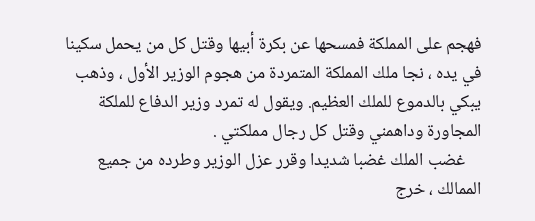فهجم على المملكة فمسحها عن بكرة أبيها وقتل كل من يحمل سكينا في يده ، نجا ملك المملكة المتمردة من هجوم الوزير الأول ، وذهب يبكي بالدموع للملك العظيم. ويقول له تمرد وزير الدفاع للملكة المجاورة وداهمني وقتل كل رجال مملكتي .
    غضب الملك غضبا شديدا وقرر عزل الوزير وطرده من جميع الممالك ، خرج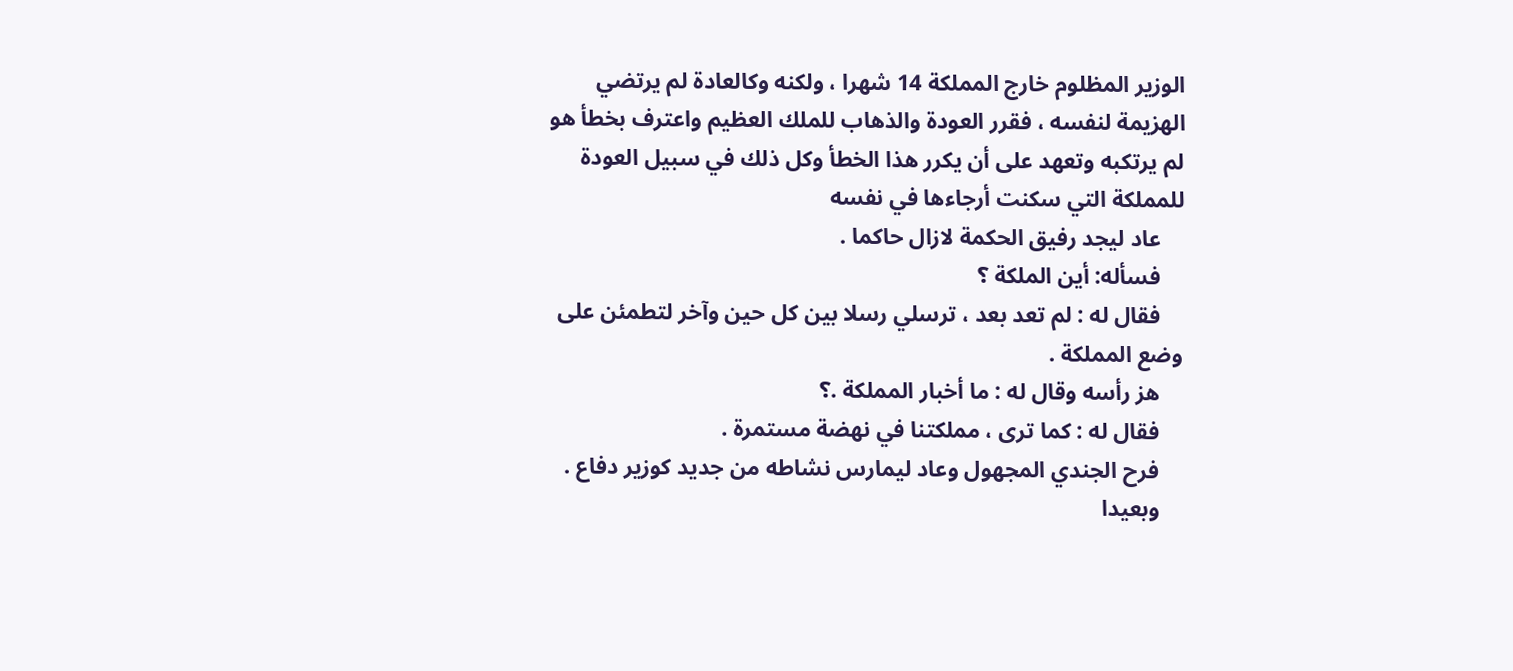الوزير المظلوم خارج المملكة 14 شهرا ، ولكنه وكالعادة لم يرتضي الهزيمة لنفسه ، فقرر العودة والذهاب للملك العظيم واعترف بخطأ هو لم يرتكبه وتعهد على أن يكرر هذا الخطأ وكل ذلك في سبيل العودة للمملكة التي سكنت أرجاءها في نفسه
    عاد ليجد رفيق الحكمة لازال حاكما .
    فسأله: أين الملكة ؟
    فقال له : لم تعد بعد ، ترسلي رسلا بين كل حين وآخر لتطمئن على وضع المملكة .
    هز رأسه وقال له : ما أخبار المملكة .؟
    فقال له : كما ترى ، مملكتنا في نهضة مستمرة .
    فرح الجندي المجهول وعاد ليمارس نشاطه من جديد كوزير دفاع .
    وبعيدا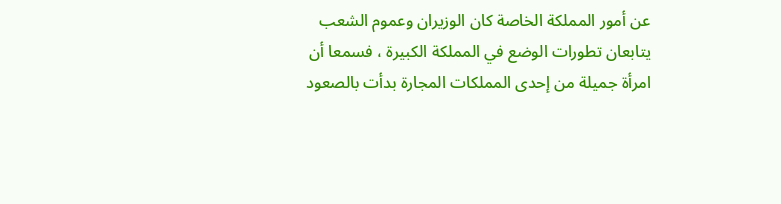عن أمور المملكة الخاصة كان الوزيران وعموم الشعب يتابعان تطورات الوضع في المملكة الكبيرة ، فسمعا أن امرأة جميلة من إحدى المملكات المجارة بدأت بالصعود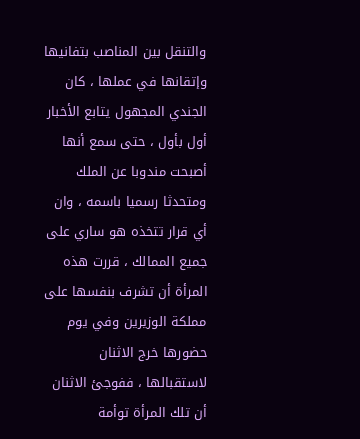والتنقل بين المناصب بتفانيها وإتقانها في عملها ، كان الجندي المجهول يتابع الأخبار أول بأول ، حتى سمع أنها أصبحت مندوبا عن الملك ومتحدثا رسميا باسمه ، وان أي قرار تتخذه هو ساري على جميع الممالك ، قررت هذه المرأة أن تشرف بنفسها على مملكة الوزيرين وفي يوم حضورها خرج الاثنان لاستقبالها ، ففوجئ الاثنان أن تلك المرأة توأمة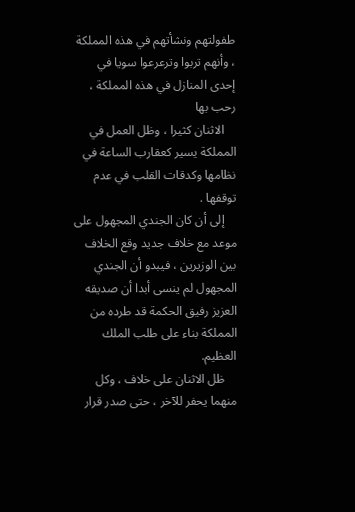طفولتهم ونشأتهم في هذه المملكة ، وأنهم تربوا وترعرعوا سويا في إحدى المنازل في هذه المملكة ، رحب بها
    الاثنان كثيرا ، وظل العمل في المملكة يسير كعقارب الساعة في نظامها وكدقات القلب في عدم توقفها .
    إلى أن كان الجندي المجهول على موعد مع خلاف جديد وقع الخلاف بين الوزيرين ، فيبدو أن الجندي المجهول لم ينسى أبدا أن صديقه العزيز رفيق الحكمة قد طرده من المملكة بناء على طلب الملك العظيم.
    ظل الاثنان على خلاف ، وكل منهما يحفر للآخر ، حتى صدر قرار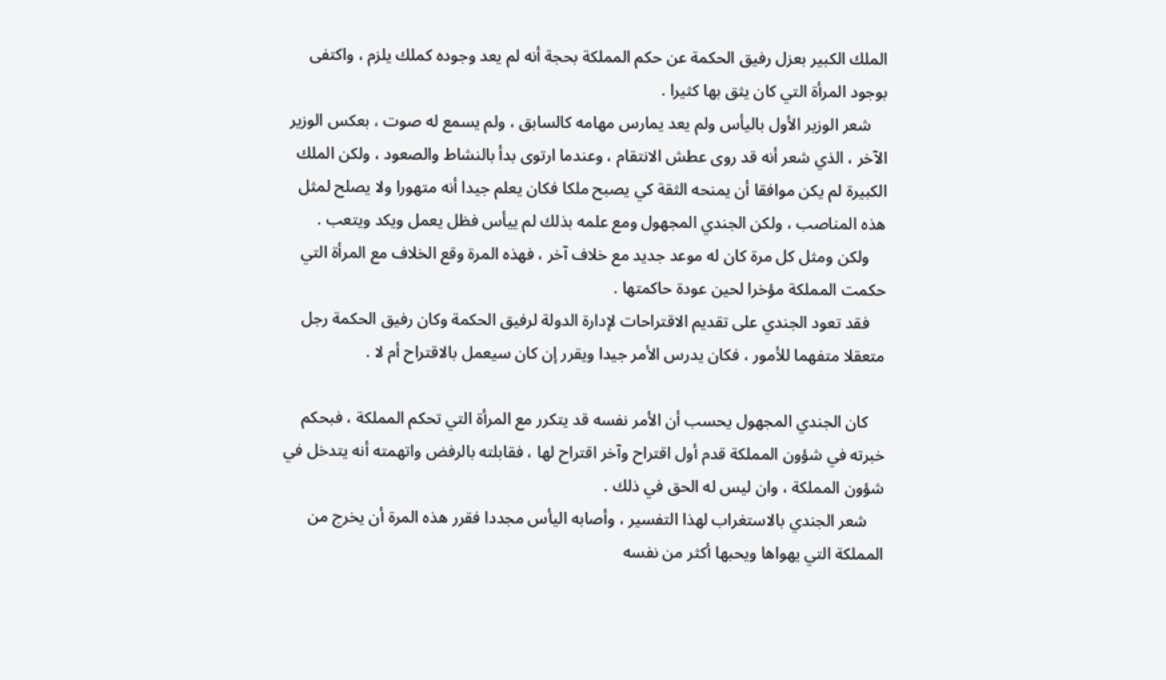الملك الكبير بعزل رفيق الحكمة عن حكم المملكة بحجة أنه لم يعد وجوده كملك يلزم ، واكتفى بوجود المرأة التي كان يثق بها كثيرا .
    شعر الوزير الأول باليأس ولم يعد يمارس مهامه كالسابق ، ولم يسمع له صوت ، بعكس الوزير الآخر ، الذي شعر أنه قد روى عطش الانتقام ، وعندما ارتوى بدأ بالنشاط والصعود ، ولكن الملك الكبيرة لم يكن موافقا أن يمنحه الثقة كي يصبح ملكا فكان يعلم جيدا أنه متهورا ولا يصلح لمثل هذه المناصب ، ولكن الجندي المجهول ومع علمه بذلك لم ييأس فظل يعمل ويكد ويتعب .
    ولكن ومثل كل مرة كان له موعد جديد مع خلاف آخر ، فهذه المرة وقع الخلاف مع المرأة التي حكمت المملكة مؤخرا لحين عودة حاكمتها .
    فقد تعود الجندي على تقديم الاقتراحات لإدارة الدولة لرفيق الحكمة وكان رفيق الحكمة رجل متعقلا متفهما للأمور ، فكان يدرس الأمر جيدا ويقرر إن كان سيعمل بالاقتراح أم لا .

    كان الجندي المجهول يحسب أن الأمر نفسه قد يتكرر مع المرأة التي تحكم المملكة ، فبحكم خبرته في شؤون المملكة قدم أول اقتراح وآخر اقتراح لها ، فقابلته بالرفض واتهمته أنه يتدخل في شؤون المملكة ، وان ليس له الحق في ذلك .
    شعر الجندي بالاستغراب لهذا التفسير ، وأصابه اليأس مجددا فقرر هذه المرة أن يخرج من المملكة التي يهواها ويحبها أكثر من نفسه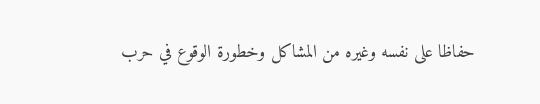حفاظا على نفسه وغيره من المشاكل وخطورة الوقوع في حرب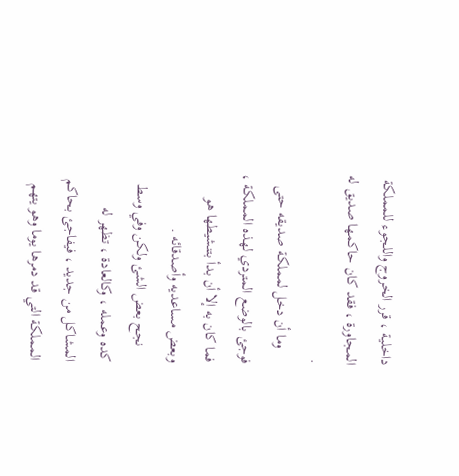داخلية ، قرر الخروج واللجوء للمملكة المجاورة ، فقد كان حاكمها صديق له .
    وما أن دخل لمملكة صديقه حتى فوجئ بالوضع المتردي لهذه المملكة ، فما كان به إلا أن بدأ بتنشيطها هو وبعض مساعديه وأصدقائه .
    نجح بعض الشئ ولكن وفي وسط كده وعمله ، وكالعادة ، تظهر له المشاكل من جديد ، فيفاجئ بحاكم المملكة التي قد دمرها يوما وهو يتهم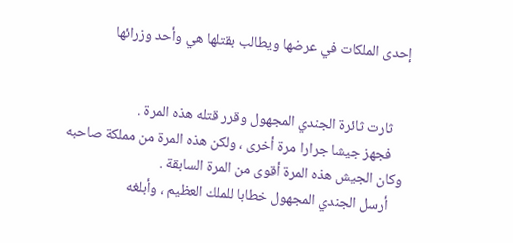إحدى الملكات في عرضها ويطالب بقتلها هي وأحد وزرائها


    ثارت ثائرة الجندي المجهول وقرر قتله هذه المرة .
    فجهز جيشا جرارا مرة أخرى ، ولكن هذه المرة من مملكة صاحبه وكان الجيش هذه المرة أقوى من المرة السابقة .
    أرسل الجندي المجهول خطابا للملك العظيم ، وأبلغه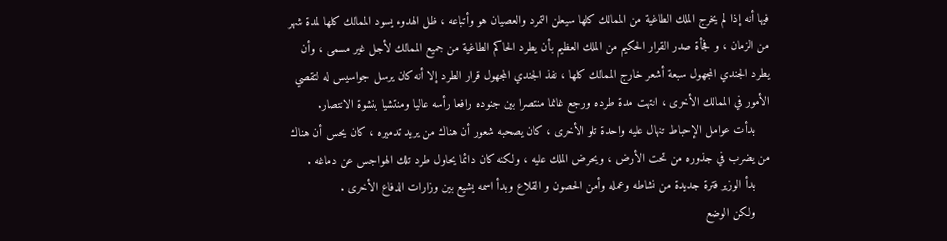فيها أنه إذا لم يخرج الملك الطاغية من الممالك كلها سيعلن التمرد والعصيان هو وأتباعه ، ظل الهدوء يسود الممالك كلها لمدة شهر من الزمان ، و فجأة صدر القرار الحكيم من الملك العظيم بأن يطرد الحاكم الطاغية من جميع الممالك لأجل غير مسمى ، وأن يطرد الجندي المجهول سبعة أشعر خارج الممالك كلها ، نفذ الجندي المجهول قرار الطرد إلا أنه كان يرسل جواسيس له لتقصي الأمور في الممالك الأخرى ، انتهت مدة طرده ورجع غانما منتصرا بين جنوده رافعا رأسه عاليا ومنتشيا بنشوة الانتصار.
    بدأت عوامل الإحباط تنهال عليه واحدة تلو الأخرى ، كان يصحبه شعور أن هناك من يريد تدميره ، كان يحس أن هناك من يضرب في جذوره من تحت الأرض ، ويحرض الملك عليه ، ولكنه كان دائما يحاول طرد تلك الهواجس عن دماغه .
    بدأ الوزير فترة جديدة من نشاطه وعمله وأمن الحصون و القلاع وبدأ اسمه يشيع بين وزارات الدفاع الأخرى .
    ولكن الوضع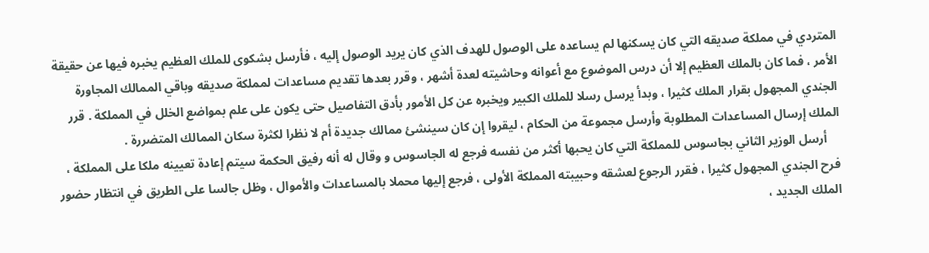المتردي في مملكة صديقه التي كان يسكنها لم يساعده على الوصول للهدف الذي كان يريد الوصول إليه ، فأرسل بشكوى للملك العظيم يخبره فيها عن حقيقة الأمر ، فما كان بالملك العظيم إلا أن درس الموضوع مع أعوانه وحاشيته لعدة أشهر ، وقرر بعدها تقديم مساعدات لمملكة صديقه وباقي الممالك المجاورة الجندي المجهول بقرار الملك كثيرا ، وبدأ يرسل رسلا للملك الكبير ويخبره عن كل الأمور بأدق التفاصيل حتى يكون على علم بمواضع الخلل في المملكة . قرر الملك إرسال المساعدات المطلوبة وأرسل مجموعة من الحكام ، ليقروا إن كان سينشئ ممالك جديدة أم لا نظرا لكثرة سكان الممالك المتضررة .
    أرسل الوزير الثاني بجاسوس للمملكة التي كان يحبها أكثر من نفسه فرجع له الجاسوس و وقال له أنه رفيق الحكمة سيتم إعادة تعيينه ملكا على المملكة ، فرح الجندي المجهول كثيرا ، فقرر الرجوع لعشقه وحبيبته المملكة الأولى ، فرجع إليها محملا بالمساعدات والأموال ، وظل جالسا على الطريق في انتظار حضور الملك الجديد ،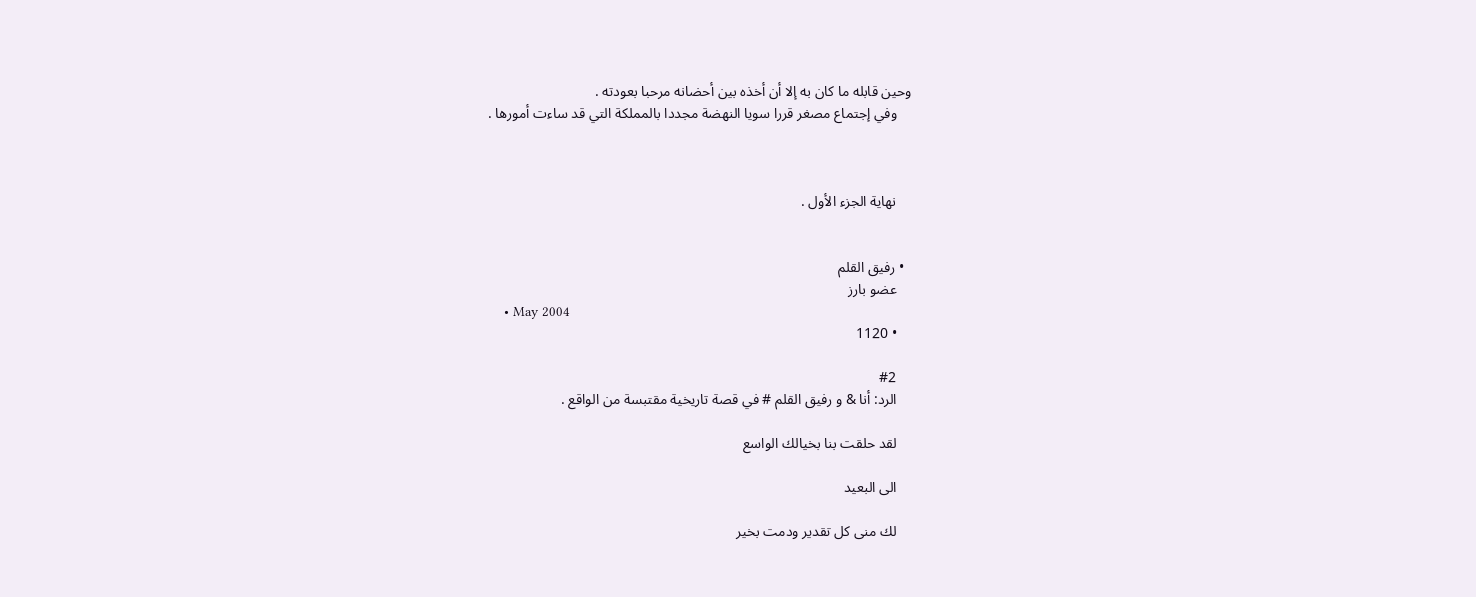وحين قابله ما كان به إلا أن أخذه بين أحضانه مرحبا بعودته .
    وفي إجتماع مصغر قررا سويا النهضة مجددا بالمملكة التي قد ساءت أمورها .



    نهاية الجزء الأول .


  • رفيق القلم
    عضو بارز
    • May 2004
    • 1120

    #2
    الرد: أنا & و رفيق القلم # في قصة تاريخية مقتبسة من الواقع .

    لقد حلقت بنا بخيالك الواسع

    الى البعيد

    لك منى كل تقدير ودمت بخير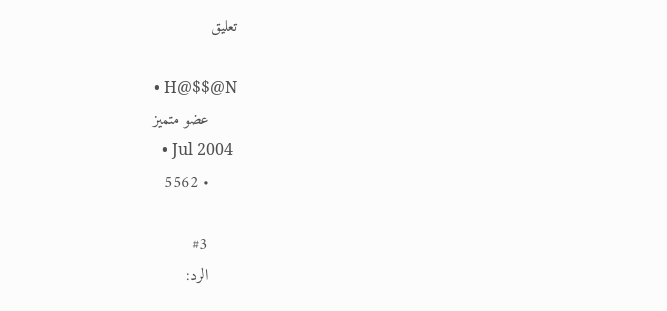تعليق

    • H@$$@N
      عضو متميز
      • Jul 2004
      • 5562

      #3
      الرد: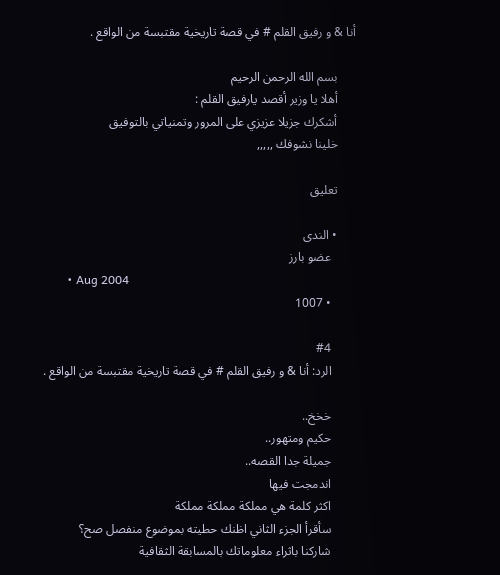أنا & و رفيق القلم # في قصة تاريخية مقتبسة من الواقع .

      بسم الله الرحمن الرحيم
      أهلا يا وزير أقصد يارفيق القلم :
      أشكرك جزيلا عزيزي على المرور وتمنياتي بالتوفيق
      خلينا نشوفك ,,,,,

      تعليق

      • الندى
        عضو بارز
        • Aug 2004
        • 1007

        #4
        الرد: أنا & و رفيق القلم # في قصة تاريخية مقتبسة من الواقع .

        خخخ..
        حكيم ومتهور..
        جميلة جدا القصه..
        اندمجت فيها
        اكثر كلمة هي مملكة مملكة مملكة
        سأقرأ الجزء الثاني اظنك حطيته بموضوع منفصل صح؟
        شاركنا باثراء معلوماتك بالمسابقة الثقافية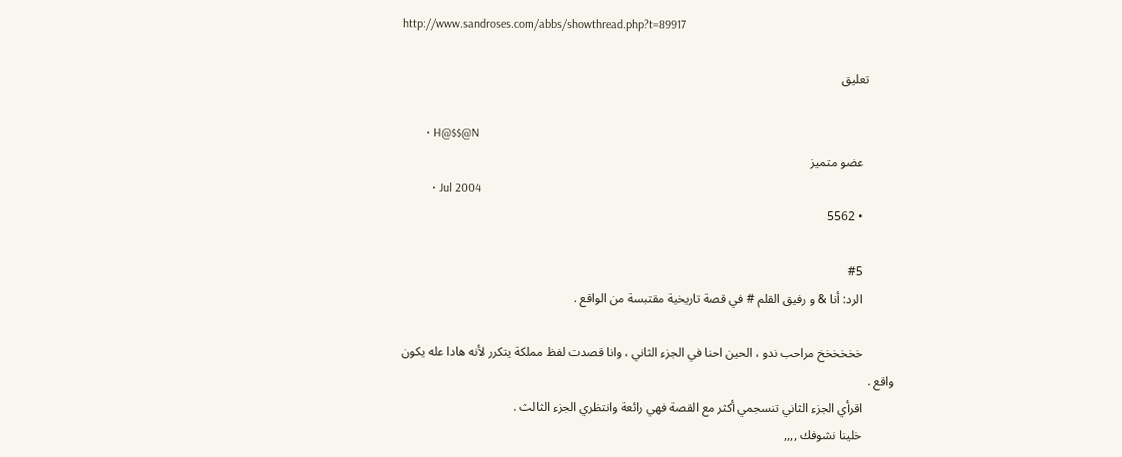http://www.sandroses.com/abbs/showthread.php?t=89917

        تعليق

        • H@$$@N
          عضو متميز
          • Jul 2004
          • 5562

          #5
          الرد: أنا & و رفيق القلم # في قصة تاريخية مقتبسة من الواقع .

          خخخخخخ مراحب ندو ، الحين احنا في الجزء الثاني ، وانا قصدت لفظ مملكة يتكرر لأنه هادا عله يكون واقع .
          اقرأي الجزء الثاني تنسجمي أكثر مع القصة فهي رائعة وانتظري الجزء الثالث .
          خلينا نشوفك ,,,,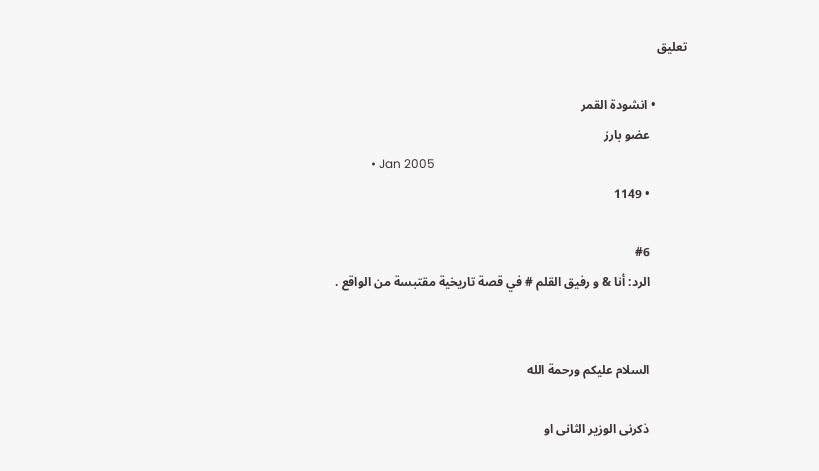تعليق

          • انشودة القمر
            عضو بارز
            • Jan 2005
            • 1149

            #6
            الرد: أنا & و رفيق القلم # في قصة تاريخية مقتبسة من الواقع .


            السلام عليكم ورحمة الله

            ذكرنى الوزير الثانى او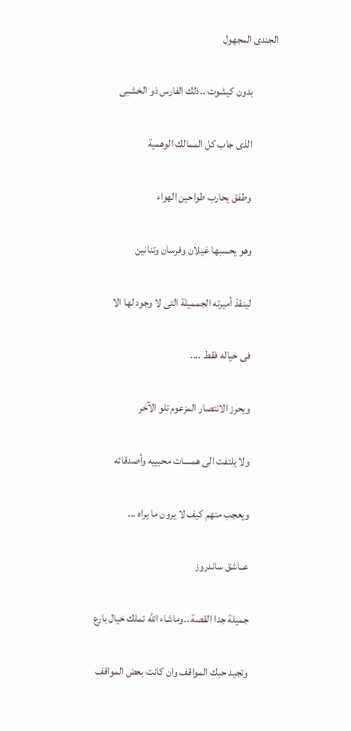الجندى المجهول

            بدون كيشوت ..ذلك الفارس ذو الخشبى

            الذى جاب كل الممالك الوهمية

            وطفق يحارب طواحين الهواء

            وهو يحسبها غيلان وفرسان وتنانين

            لينقذ أميرته الجمميلة التى لا وجود لها الا

            فى خياله فقط ....

            ويحرز الانتصار المزعوم تلو الآخر

            ولا يلتفت الى همسات محبييه وأصدقائه

            ويعجب منهم كيف لا يرون ما يراه ...

            عــاشق ساندروز

            جميلة جدا القصة ..وماشاء الله تملك خيال بارع

            وتجيد حبك المواقف وان كانت بعض المواقف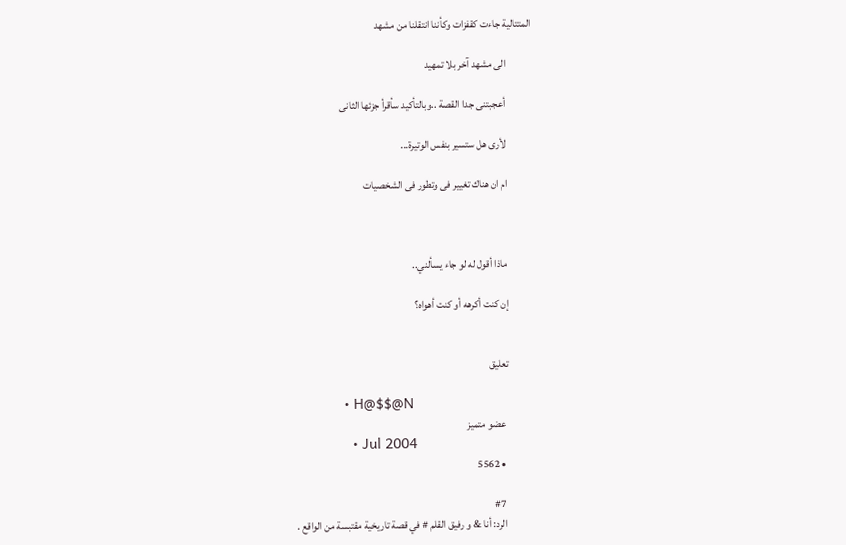المتتالية جاءت كقفزات وكأننا انتقلنا من مشهد

            الى مشهد آخر بلا تمهيد

            أعجبتنى جدا القصة ..وبالتأكيد سأقرأ جزئها الثانى

            لأرى هل ستسير بنفس الوتيرة...

            ام ان هناك تغيير فى وتطور فى الشخصيات



            ماذا أقول له لو جاء يسألني..

            إن كنت أكرهه أو كنت أهواه؟


            تعليق

            • H@$$@N
              عضو متميز
              • Jul 2004
              • 5562

              #7
              الرد: أنا & و رفيق القلم # في قصة تاريخية مقتبسة من الواقع .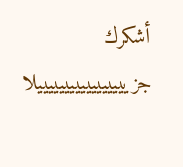أشكرك جزيييييييييييييييييلا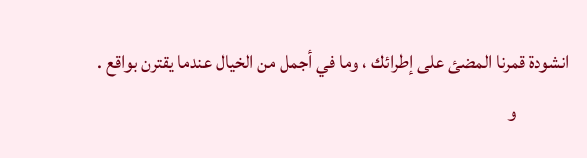انشودة قمرنا المضئ على إطرائك ، وما في أجمل من الخيال عندما يقترن بواقع .
              و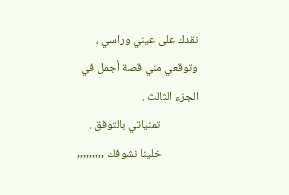نقدك على عيني وراسي ، وتوقعي مني قصة أجمل في الجزء الثالث .
              تمنياتي بالتوفق .
              خلينا نشوفك ,,,,,,,,,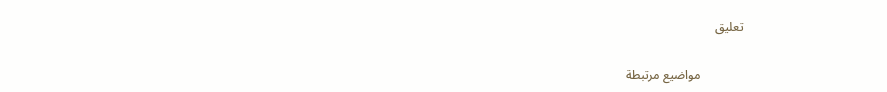تعليق

              مواضيع مرتبطة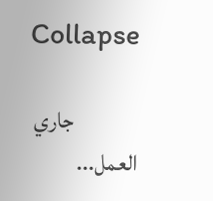Collapse

              جاري العمل...